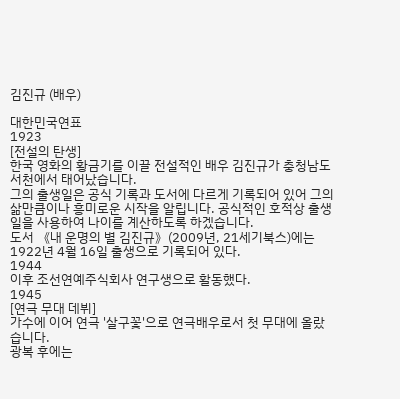김진규 (배우)

대한민국연표
1923
[전설의 탄생]
한국 영화의 황금기를 이끌 전설적인 배우 김진규가 충청남도 서천에서 태어났습니다.
그의 출생일은 공식 기록과 도서에 다르게 기록되어 있어 그의 삶만큼이나 흥미로운 시작을 알립니다. 공식적인 호적상 출생일을 사용하여 나이를 계산하도록 하겠습니다.
도서 《내 운명의 별 김진규》(2009년, 21세기북스)에는 1922년 4월 16일 출생으로 기록되어 있다.
1944
이후 조선연예주식회사 연구생으로 활동했다.
1945
[연극 무대 데뷔]
가수에 이어 연극 '살구꽃'으로 연극배우로서 첫 무대에 올랐습니다.
광복 후에는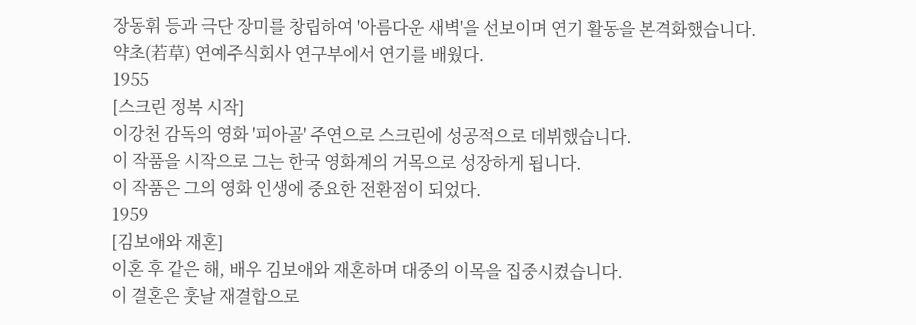장동휘 등과 극단 장미를 창립하여 '아름다운 새벽'을 선보이며 연기 활동을 본격화했습니다.
약초(若草) 연예주식회사 연구부에서 연기를 배웠다.
1955
[스크린 정복 시작]
이강천 감독의 영화 '피아골' 주연으로 스크린에 성공적으로 데뷔했습니다.
이 작품을 시작으로 그는 한국 영화계의 거목으로 성장하게 됩니다.
이 작품은 그의 영화 인생에 중요한 전환점이 되었다.
1959
[김보애와 재혼]
이혼 후 같은 해, 배우 김보애와 재혼하며 대중의 이목을 집중시켰습니다.
이 결혼은 훗날 재결합으로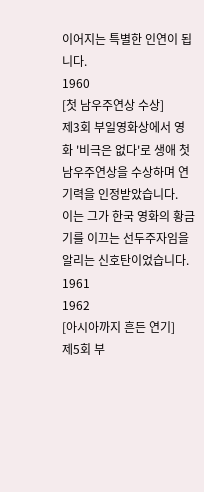이어지는 특별한 인연이 됩니다.
1960
[첫 남우주연상 수상]
제3회 부일영화상에서 영화 '비극은 없다'로 생애 첫 남우주연상을 수상하며 연기력을 인정받았습니다.
이는 그가 한국 영화의 황금기를 이끄는 선두주자임을 알리는 신호탄이었습니다.
1961
1962
[아시아까지 흔든 연기]
제5회 부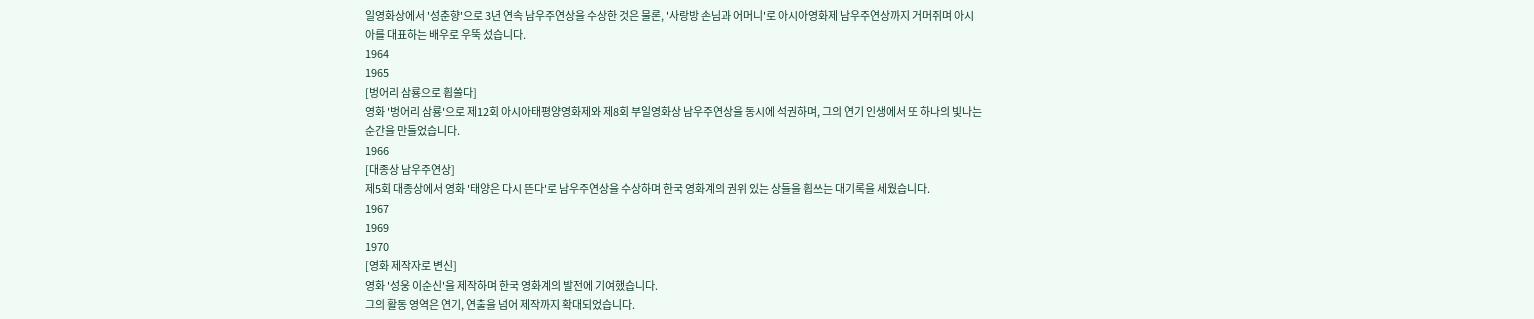일영화상에서 '성춘향'으로 3년 연속 남우주연상을 수상한 것은 물론, '사랑방 손님과 어머니'로 아시아영화제 남우주연상까지 거머쥐며 아시아를 대표하는 배우로 우뚝 섰습니다.
1964
1965
[벙어리 삼룡으로 휩쓸다]
영화 '벙어리 삼룡'으로 제12회 아시아태평양영화제와 제8회 부일영화상 남우주연상을 동시에 석권하며, 그의 연기 인생에서 또 하나의 빛나는 순간을 만들었습니다.
1966
[대종상 남우주연상]
제5회 대종상에서 영화 '태양은 다시 뜬다'로 남우주연상을 수상하며 한국 영화계의 권위 있는 상들을 휩쓰는 대기록을 세웠습니다.
1967
1969
1970
[영화 제작자로 변신]
영화 '성웅 이순신'을 제작하며 한국 영화계의 발전에 기여했습니다.
그의 활동 영역은 연기, 연출을 넘어 제작까지 확대되었습니다.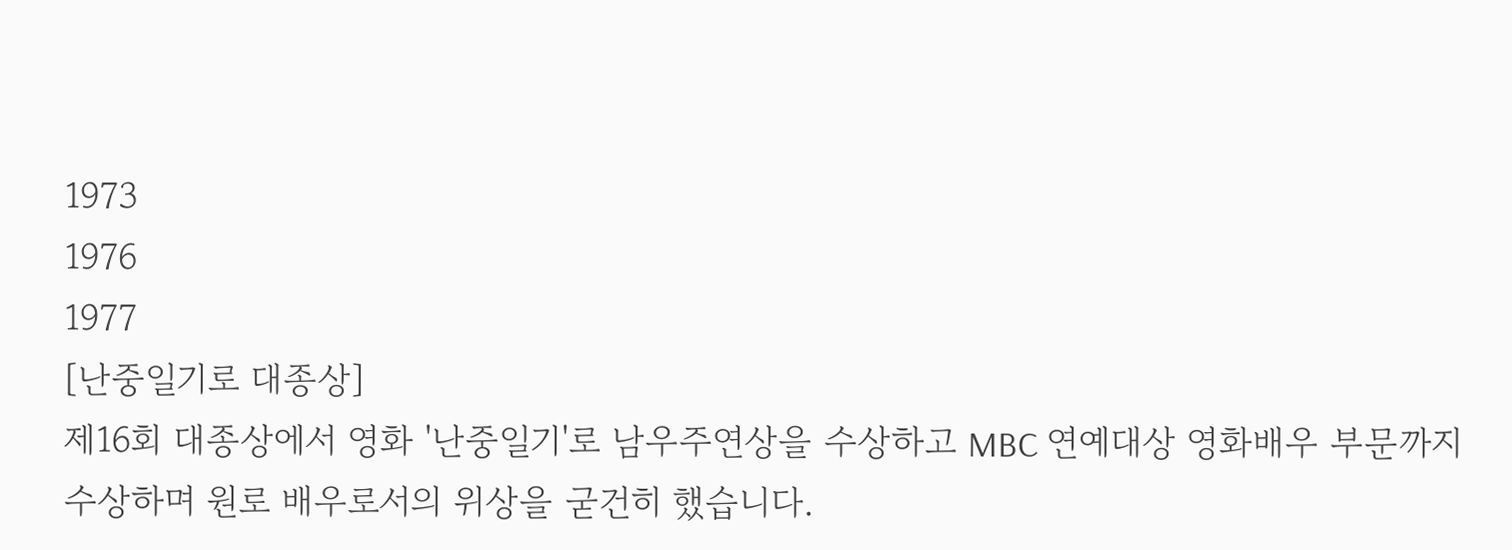1973
1976
1977
[난중일기로 대종상]
제16회 대종상에서 영화 '난중일기'로 남우주연상을 수상하고 MBC 연예대상 영화배우 부문까지 수상하며 원로 배우로서의 위상을 굳건히 했습니다.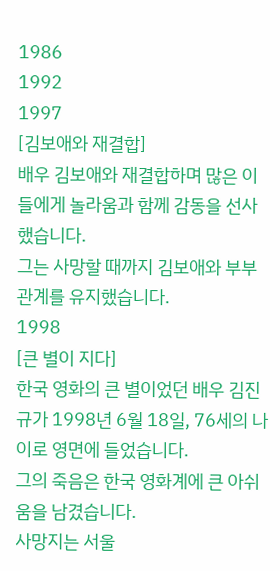1986
1992
1997
[김보애와 재결합]
배우 김보애와 재결합하며 많은 이들에게 놀라움과 함께 감동을 선사했습니다.
그는 사망할 때까지 김보애와 부부 관계를 유지했습니다.
1998
[큰 별이 지다]
한국 영화의 큰 별이었던 배우 김진규가 1998년 6월 18일, 76세의 나이로 영면에 들었습니다.
그의 죽음은 한국 영화계에 큰 아쉬움을 남겼습니다.
사망지는 서울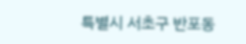특별시 서초구 반포동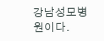강남성모병원이다.